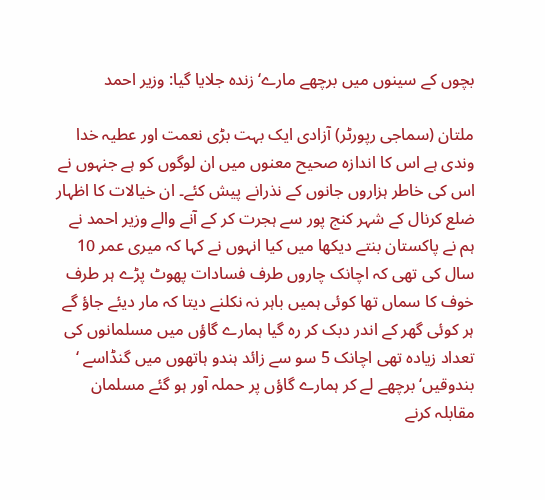بچوں کے سینوں میں برچھے مارے‘ زندہ جلایا گیا: وزیر احمد

ملتان (سماجی رپورٹر) آزادی ایک بہت بڑی نعمت اور عطیہ خدا وندی ہے اس کا اندازہ صحیح معنوں میں ان لوگوں کو ہے جنہوں نے اس کی خاطر ہزاروں جانوں کے نذرانے پیش کئے۔ ان خیالات کا اظہار ضلع کرنال کے شہر کنج پور سے ہجرت کر کے آنے والے وزیر احمد نے ہم نے پاکستان بنتے دیکھا میں کیا انہوں نے کہا کہ میری عمر 10 سال کی تھی کہ اچانک چاروں طرف فسادات پھوٹ پڑے ہر طرف خوف کا سماں تھا کوئی ہمیں باہر نہ نکلنے دیتا کہ مار دیئے جاؤ گے ہر کوئی گھر کے اندر دبک کر رہ گیا ہمارے گاؤں میں مسلمانوں کی تعداد زیادہ تھی اچانک 5 سو سے زائد ہندو ہاتھوں میں گنڈاسے ‘ بندوقیں‘ برچھے لے کر ہمارے گاؤں پر حملہ آور ہو گئے مسلمان مقابلہ کرنے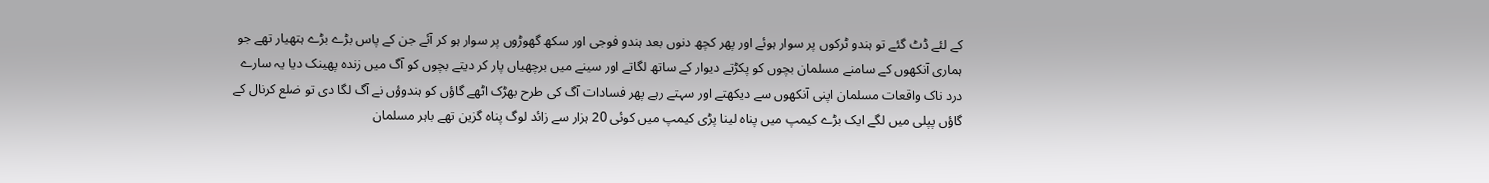کے لئے ڈٹ گئے تو ہندو ٹرکوں پر سوار ہوئے اور پھر کچھ دنوں بعد ہندو فوجی اور سکھ گھوڑوں پر سوار ہو کر آئے جن کے پاس بڑے بڑے ہتھیار تھے جو ہماری آنکھوں کے سامنے مسلمان بچوں کو پکڑتے دیوار کے ساتھ لگاتے اور سینے میں برچھیاں پار کر دیتے بچوں کو آگ میں زندہ پھینک دیا یہ سارے درد ناک واقعات مسلمان اپنی آنکھوں سے دیکھتے اور سہتے رہے پھر فسادات آگ کی طرح بھڑک اٹھے گاؤں کو ہندوؤں نے آگ لگا دی تو ضلع کرنال کے گاؤں پپلی میں لگے ایک بڑے کیمپ میں پناہ لینا پڑی کیمپ میں کوئی 20 ہزار سے زائد لوگ پناہ گزین تھے باہر مسلمان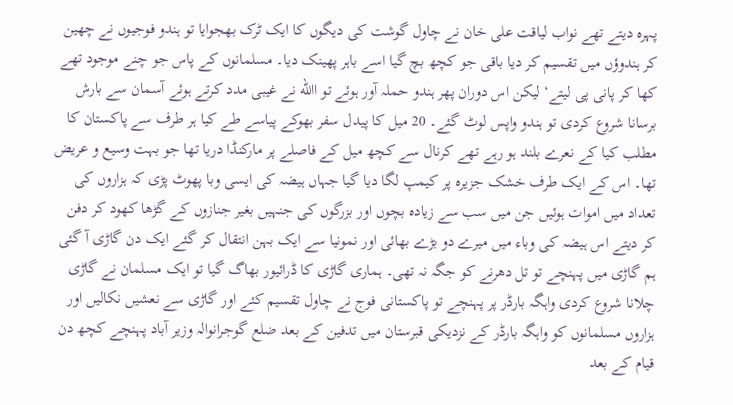پہرہ دیتے تھے نواب لیاقت علی خان نے چاول گوشت کی دیگوں کا ایک ٹرک بھجوایا تو ہندو فوجیوں نے چھین کر ہندوؤں میں تقسیم کر دیا باقی جو کچھ بچ گیا اسے باہر پھینک دیا۔ مسلمانوں کے پاس جو چنے موجود تھے کھا کر پانی پی لیتے‘ لیکن اس دوران پھر ہندو حملہ آور ہوئے تو االله نے غیبی مدد کرتے ہوئے آسمان سے بارش برسانا شروع کردی تو ہندو واپس لوٹ گئے۔ 20 میل کا پیدل سفر بھوکے پیاسے طے کیا ہر طرف سے پاکستان کا مطلب کیا کے نعرے بلند ہو رہے تھے کرنال سے کچھ میل کے فاصلے پر مارکنڈا دریا تھا جو بہت وسیع و عریض تھا۔ اس کے ایک طرف خشک جزیرہ پر کیمپ لگا دیا گیا جہاں ہیضہ کی ایسی وبا پھوٹ پڑی کہ ہزاروں کی تعداد میں اموات ہوئیں جن میں سب سے زیادہ بچوں اور بزرگوں کی جنہیں بغیر جنازوں کے گڑھا کھود کر دفن کر دیتے اس ہیضہ کی وباء میں میرے دو بڑے بھائی اور نمونیا سے ایک بہن انتقال کر گئے ایک دن گاڑی آ گئی ہم گاڑی میں پہنچے تو تل دھرنے کو جگہ نہ تھی۔ ہماری گاڑی کا ڈرائیور بھاگ گیا تو ایک مسلمان نے گاڑی چلانا شروع کردی واہگہ بارڈر پر پہنچے تو پاکستانی فوج نے چاول تقسیم کئے اور گاڑی سے نعشیں نکالیں اور ہزاروں مسلمانوں کو واہگہ بارڈر کے نزدیکی قبرستان میں تدفین کے بعد ضلع گوجرانوالہ وزیر آباد پہنچے کچھ دن قیام کے بعد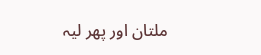ملتان اور پھر لیہ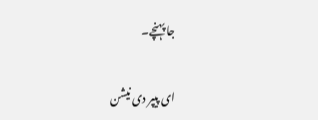جا پہنچے۔

ای پیپر دی نیشن